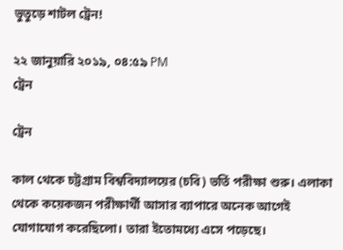ভুতুড়ে শাটল ট্রেন!

২২ জানুয়ারি ২০১৯, ০৪:৫৯ PM
ট্রেন

ট্রেন

কাল থেকে চট্টগ্রাম বিশ্ববিদ্যালয়ের (চবি) ভর্তি পরীক্ষা শুরু। এলাকা থেকে কয়েকজন পরীক্ষার্থী আসার ব্যাপারে অনেক আগেই যোগাযোগ করেছিলো। তারা ইতোমধ্যে এসে পড়েছে।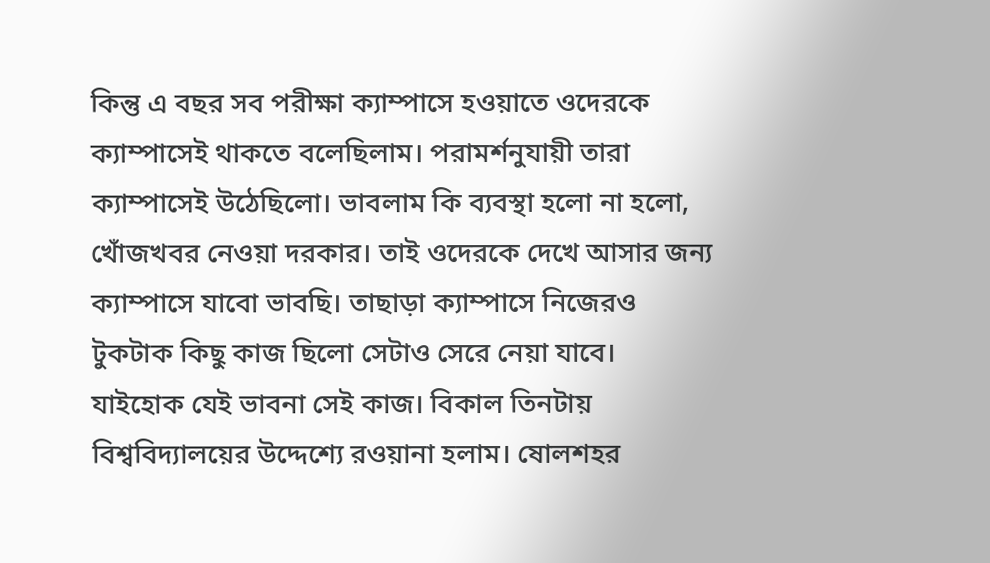কিন্তু এ বছর সব পরীক্ষা ক্যাম্পাসে হওয়াতে ওদেরকে ক্যাম্পাসেই থাকতে বলেছিলাম। পরামর্শনুযায়ী তারা ক্যাম্পাসেই উঠেছিলো। ভাবলাম কি ব্যবস্থা হলো না হলো, খোঁজখবর নেওয়া দরকার। তাই ওদেরকে দেখে আসার জন্য ক্যাম্পাসে যাবো ভাবছি। তাছাড়া ক্যাম্পাসে নিজেরও টুকটাক কিছু কাজ ছিলো সেটাও সেরে নেয়া যাবে। যাইহোক যেই ভাবনা সেই কাজ। বিকাল তিনটায় বিশ্ববিদ্যালয়ের উদ্দেশ্যে রওয়ানা হলাম। ষোলশহর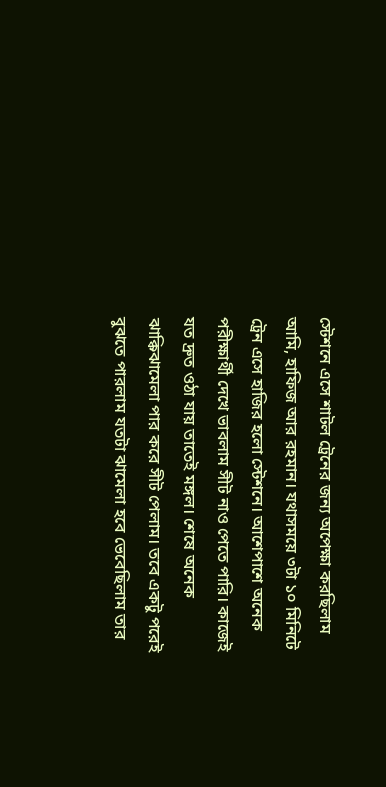স্টেশনে এসে শাটল ট্রেনের জন্য অপেক্ষা করছিলাম আমি, হাফিজ আর রহমান। যথাসময়ে ৩টা ১০ মিনিটে ট্রেন এসে হাজির হলো স্টেশনে। আশেপাশে অনেক পরীক্ষার্থী দেখে ভাবলাম সীট নাও পেতে পারি। কাজেই যত দ্রুত ওঠা যায় তাতেই মঙ্গল। শেষে অনেক ঝাক্কিঝামেলা পার করে সীট পেলাম। তবে একটু পরেই বুঝতে পারলাম যতটা ঝামেলা হবে ভেবেছিলাম তার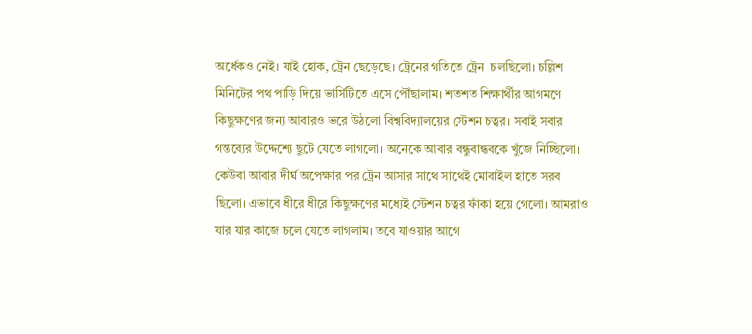অর্ধেকও নেই। যাই হোক, ট্রেন ছেড়েছে। ট্রেনের গতিতে ট্রেন  চলছিলো। চল্লিশ মিনিটের পথ পাড়ি দিয়ে ভার্সিটিতে এসে পৌঁছালাম। শতশত শিক্ষার্থীর আগমণে কিছুক্ষণের জন্য আবারও ভরে উঠলো বিশ্ববিদ্যালয়ের স্টেশন চত্বর। সবাই সবার গন্তব্যের উদ্দেশ্যে ছুটে যেতে লাগলো। অনেকে আবার বন্ধুবান্ধবকে খুঁজে নিচ্ছিলো। কেউবা আবার দীর্ঘ অপেক্ষার পর ট্রেন আসার সাথে সাথেই মোবাইল হাতে সরব ছিলো। এভাবে ধীরে ধীরে কিছুক্ষণের মধ্যেই স্টেশন চত্বর ফাঁকা হয়ে গেলো। আমরাও যার যার কাজে চলে যেতে লাগলাম। তবে যাওয়ার আগে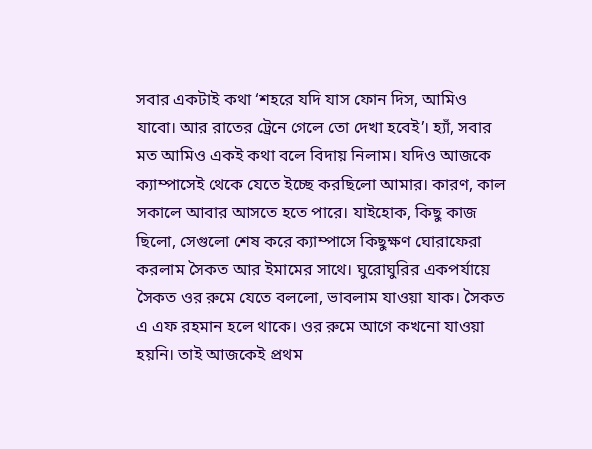সবার একটাই কথা ‘শহরে যদি যাস ফোন দিস, আমিও যাবো। আর রাতের ট্রেনে গেলে তো দেখা হবেই’। হ্যাঁ, সবার মত আমিও একই কথা বলে বিদায় নিলাম। যদিও আজকে ক্যাম্পাসেই থেকে যেতে ইচ্ছে করছিলো আমার। কারণ, কাল সকালে আবার আসতে হতে পারে। যাইহোক, কিছু কাজ ছিলো, সেগুলো শেষ করে ক্যাম্পাসে কিছুক্ষণ ঘোরাফেরা করলাম সৈকত আর ইমামের সাথে। ঘুরোঘুরির একপর্যায়ে সৈকত ওর রুমে যেতে বললো, ভাবলাম যাওয়া যাক। সৈকত এ এফ রহমান হলে থাকে। ওর রুমে আগে কখনো যাওয়া হয়নি। তাই আজকেই প্রথম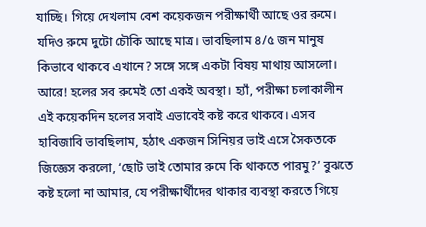যাচ্ছি। গিয়ে দেখলাম বেশ কয়েকজন পরীক্ষার্থী আছে ওর রুমে। যদিও রুমে দুটো চৌকি আছে মাত্র। ভাবছিলাম ৪/৫ জন মানুষ কিভাবে থাকবে এখানে? সঙ্গে সঙ্গে একটা বিষয় মাথায় আসলো। আরে! হলের সব রুমেই তো একই অবস্থা। হ্যাঁ, পরীক্ষা চলাকালীন এই কয়েকদিন হলের সবাই এভাবেই কষ্ট করে থাকবে। এসব হাবিজাবি ভাবছিলাম, হঠাৎ একজন সিনিয়র ভাই এসে সৈকতকে জিজ্ঞেস করলো, ‘ছোট ভাই তোমার রুমে কি থাকতে পারমু?’ বুঝতে কষ্ট হলো না আমার, যে পরীক্ষার্থীদের থাকার ব্যবস্থা করতে গিয়ে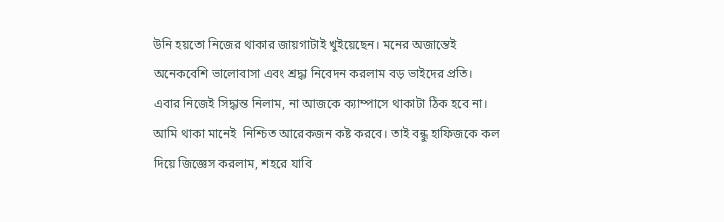উনি হয়তো নিজের থাকার জায়গাটাই খুইয়েছেন। মনের অজান্তেই অনেকবেশি ভালোবাসা এবং শ্রদ্ধা নিবেদন করলাম বড় ভাইদের প্রতি। এবার নিজেই সিদ্ধান্ত নিলাম, না আজকে ক্যাম্পাসে থাকাটা ঠিক হবে না। আমি থাকা মানেই  নিশ্চিত আরেকজন কষ্ট করবে। তাই বন্ধু হাফিজকে কল দিয়ে জিজ্ঞেস করলাম, শহরে যাবি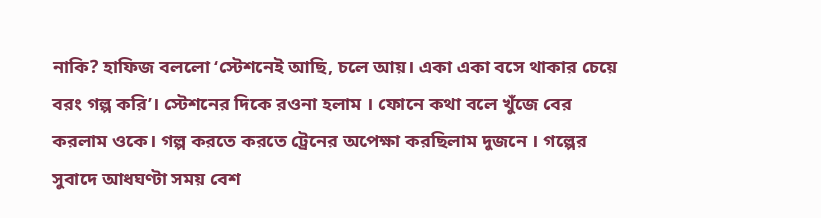নাকি? হাফিজ বললো ‘স্টেশনেই আছি, চলে আয়। একা একা বসে থাকার চেয়ে বরং গল্প করি’। স্টেশনের দিকে রওনা হলাম । ফোনে কথা বলে খুঁজে বের করলাম ওকে। গল্প করতে করতে ট্রেনের অপেক্ষা করছিলাম দুজনে । গল্পের সুবাদে আধঘণ্টা সময় বেশ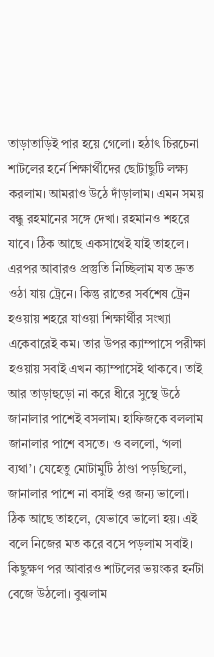তাড়াতাড়িই পার হয়ে গেলো। হঠাৎ চিরচেনা শাটলের হর্নে শিক্ষার্থীদের ছোটাছুটি লক্ষ্য করলাম। আমরাও উঠে দাঁড়ালাম। এমন সময় বন্ধু রহমানের সঙ্গে দেখা। রহমানও শহরে যাবে। ঠিক আছে একসাথেই যাই তাহলে। এরপর আবারও প্রস্তুতি নিচ্ছিলাম যত দ্রুত ওঠা যায় ট্রেনে। কিন্তু রাতের সর্বশেষ ট্রেন হওয়ায় শহরে যাওয়া শিক্ষার্থীর সংখ্যা একেবারেই কম। তার উপর ক্যাম্পাসে পরীক্ষা হওয়ায় সবাই এখন ক্যাম্পাসেই থাকবে। তাই আর তাড়াহুড়ো না করে ধীরে সুস্থে উঠে জানালার পাশেই বসলাম। হাফিজকে বললাম জানালার পাশে বসতে। ও বললো, ‘গলা ব্যথা’। যেহেতু মোটামুটি ঠাণ্ডা পড়ছিলো, জানালার পাশে না বসাই ওর জন্য ভালো। ঠিক আছে তাহলে, যেভাবে ভালো হয়। এই বলে নিজের মত করে বসে পড়লাম সবাই। কিছুক্ষণ পর আবারও শাটলের ভয়ংকর হর্নটা বেজে উঠলো। বুঝলাম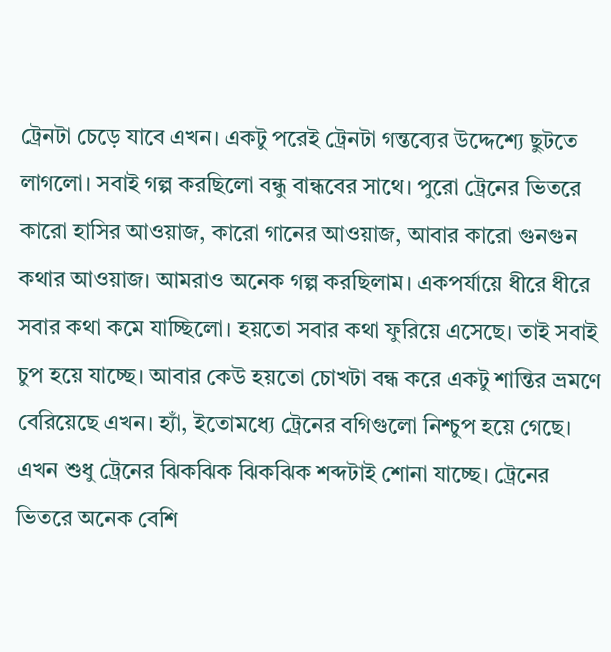ট্রেনটা চেড়ে যাবে এখন। একটু পরেই ট্রেনটা গন্তব্যের উদ্দেশ্যে ছুটতে লাগলো। সবাই গল্প করছিলো বন্ধু বান্ধবের সাথে। পুরো ট্রেনের ভিতরে কারো হাসির আওয়াজ, কারো গানের আওয়াজ, আবার কারো গুনগুন কথার আওয়াজ। আমরাও অনেক গল্প করছিলাম। একপর্যায়ে ধীরে ধীরে সবার কথা কমে যাচ্ছিলো। হয়তো সবার কথা ফুরিয়ে এসেছে। তাই সবাই চুপ হয়ে যাচ্ছে। আবার কেউ হয়তো চোখটা বন্ধ করে একটু শান্তির ভ্রমণে বেরিয়েছে এখন। হ্যাঁ, ইতোমধ্যে ট্রেনের বগিগুলো নিশ্চুপ হয়ে গেছে। এখন শুধু ট্রেনের ঝিকঝিক ঝিকঝিক শব্দটাই শোনা যাচ্ছে। ট্রেনের ভিতরে অনেক বেশি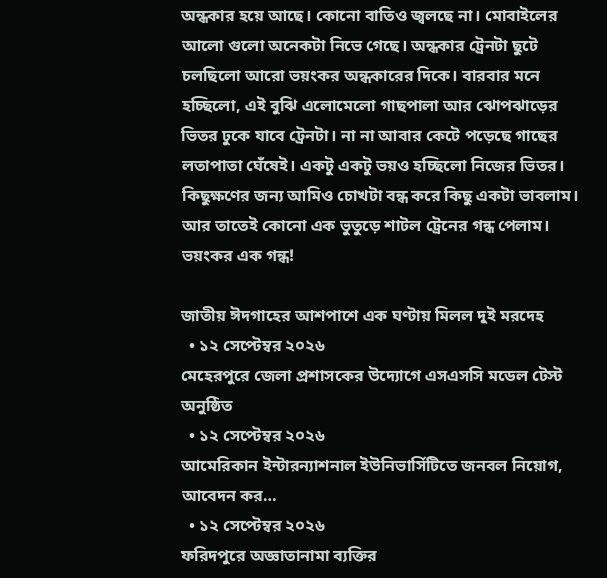অন্ধকার হয়ে আছে। কোনো বাতিও জ্বলছে না। মোবাইলের আলো গুলো অনেকটা নিভে গেছে। অন্ধকার ট্রেনটা ছুটে চলছিলো আরো ভয়ংকর অন্ধকারের দিকে। বারবার মনে হচ্ছিলো, এই বুঝি এলোমেলো গাছপালা আর ঝোপঝাড়ের ভিতর ঢুকে যাবে ট্রেনটা। না না আবার কেটে পড়েছে গাছের লতাপাতা ঘেঁষেই। একটু একটু ভয়ও হচ্ছিলো নিজের ভিতর। কিছুক্ষণের জন্য আমিও চোখটা বন্ধ করে কিছু একটা ভাবলাম। আর তাতেই কোনো এক ভুতুড়ে শাটল ট্রেনের গন্ধ পেলাম। ভয়ংকর এক গন্ধ!

জাতীয় ঈদগাহের আশপাশে এক ঘণ্টায় মিলল দুই মরদেহ
  • ১২ সেপ্টেম্বর ২০২৬
মেহেরপুরে জেলা প্রশাসকের উদ্যোগে এসএসসি মডেল টেস্ট অনুষ্ঠিত
  • ১২ সেপ্টেম্বর ২০২৬
আমেরিকান ইন্টারন্যাশনাল ইউনিভার্সিটিতে জনবল নিয়োগ, আবেদন কর…
  • ১২ সেপ্টেম্বর ২০২৬
ফরিদপুরে অজ্ঞাতানামা ব্যক্তির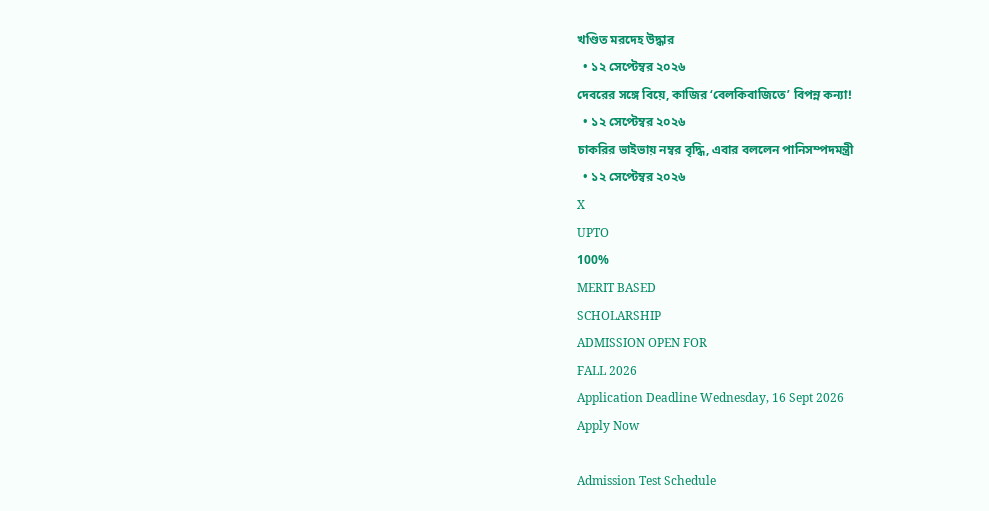খণ্ডিত মরদেহ উদ্ধার
  • ১২ সেপ্টেম্বর ২০২৬
দেবরের সঙ্গে বিয়ে, কাজির ‘বেলকিবাজিতে’ বিপন্ন কন্যা!
  • ১২ সেপ্টেম্বর ২০২৬
চাকরির ভাইভায় নম্বর বৃদ্ধি, এবার বললেন পানিসম্পদমন্ত্রী
  • ১২ সেপ্টেম্বর ২০২৬
X
UPTO
100%
MERIT BASED
SCHOLARSHIP
ADMISSION OPEN FOR
FALL 2026
Application Deadline Wednesday, 16 Sept 2026
Apply Now

Admission Test Schedule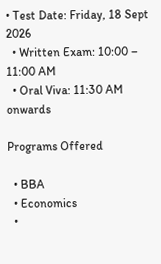• Test Date: Friday, 18 Sept 2026
  • Written Exam: 10:00 – 11:00 AM
  • Oral Viva: 11:30 AM onwards

Programs Offered

  • BBA
  • Economics
  •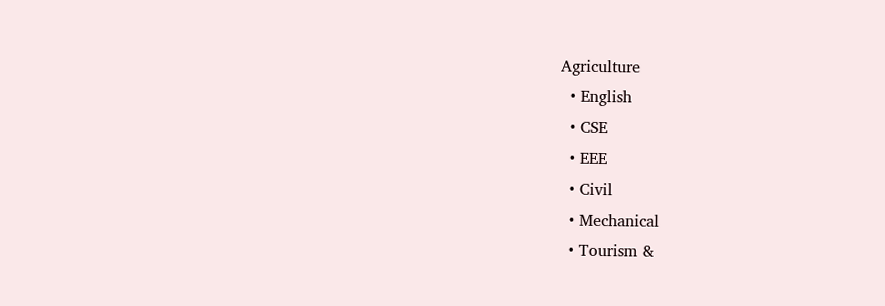Agriculture
  • English
  • CSE
  • EEE
  • Civil
  • Mechanical
  • Tourism &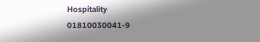Hospitality
01810030041-9